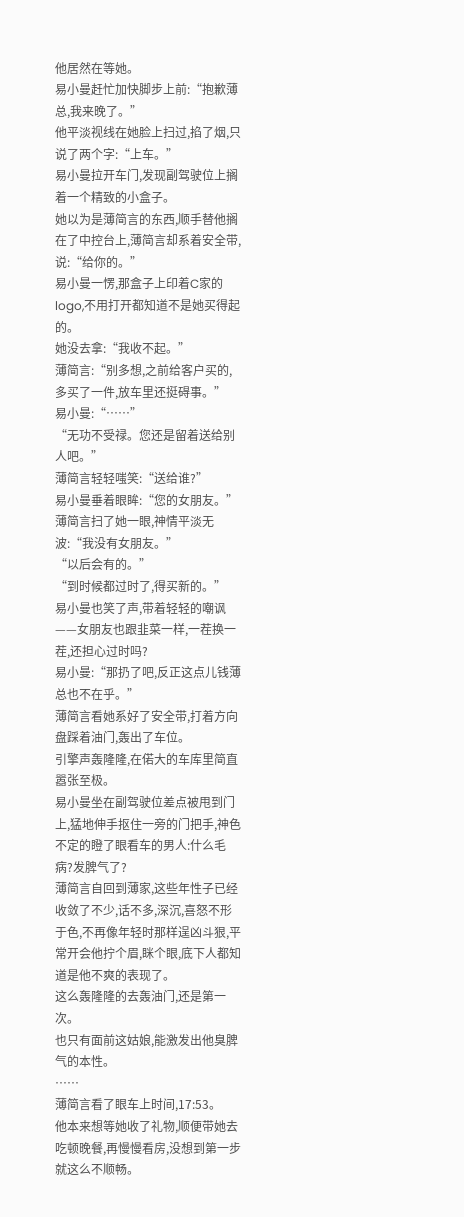他居然在等她。
易小曼赶忙加快脚步上前:“抱歉薄总,我来晚了。”
他平淡视线在她脸上扫过,掐了烟,只说了两个字:“上车。”
易小曼拉开车门,发现副驾驶位上搁着一个精致的小盒子。
她以为是薄简言的东西,顺手替他搁在了中控台上,薄简言却系着安全带,说:“给你的。”
易小曼一愣,那盒子上印着C家的logo,不用打开都知道不是她买得起的。
她没去拿:“我收不起。”
薄简言:“别多想,之前给客户买的,多买了一件,放车里还挺碍事。”
易小曼:“……”
“无功不受禄。您还是留着送给别人吧。”
薄简言轻轻嗤笑:“送给谁?”
易小曼垂着眼眸:“您的女朋友。”
薄简言扫了她一眼,神情平淡无波:“我没有女朋友。”
“以后会有的。”
“到时候都过时了,得买新的。”
易小曼也笑了声,带着轻轻的嘲讽——女朋友也跟韭菜一样,一茬换一茬,还担心过时吗?
易小曼:“那扔了吧,反正这点儿钱薄总也不在乎。”
薄简言看她系好了安全带,打着方向盘踩着油门,轰出了车位。
引擎声轰隆隆,在偌大的车库里简直嚣张至极。
易小曼坐在副驾驶位差点被甩到门上,猛地伸手抠住一旁的门把手,神色不定的瞪了眼看车的男人:什么毛病?发脾气了?
薄简言自回到薄家,这些年性子已经收敛了不少,话不多,深沉,喜怒不形于色,不再像年轻时那样逞凶斗狠,平常开会他拧个眉,眯个眼,底下人都知道是他不爽的表现了。
这么轰隆隆的去轰油门,还是第一次。
也只有面前这姑娘,能激发出他臭脾气的本性。
……
薄简言看了眼车上时间,17:53。
他本来想等她收了礼物,顺便带她去吃顿晚餐,再慢慢看房,没想到第一步就这么不顺畅。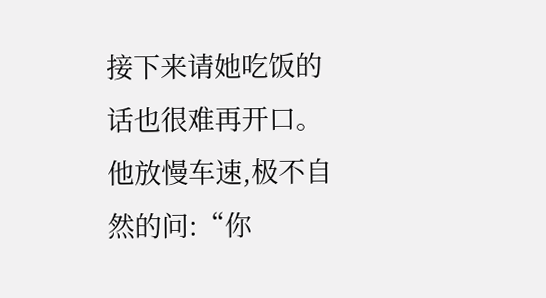接下来请她吃饭的话也很难再开口。
他放慢车速,极不自然的问:“你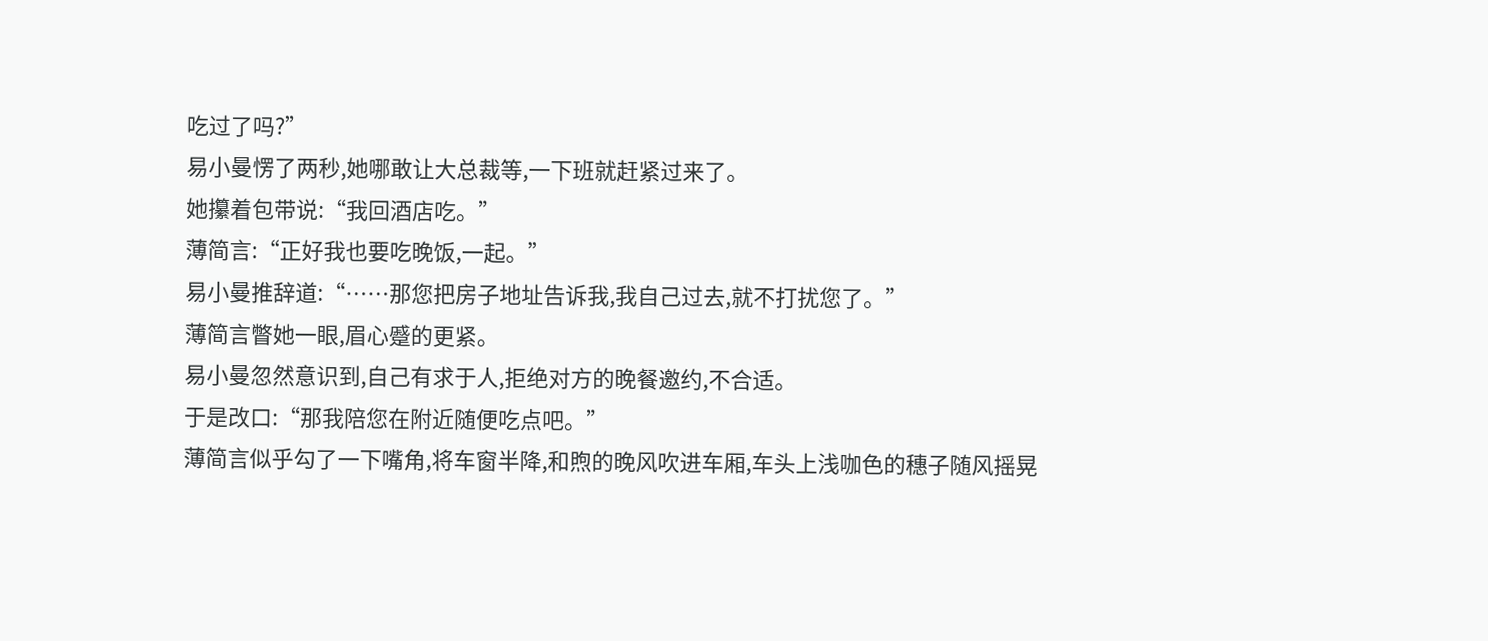吃过了吗?”
易小曼愣了两秒,她哪敢让大总裁等,一下班就赶紧过来了。
她攥着包带说:“我回酒店吃。”
薄简言:“正好我也要吃晚饭,一起。”
易小曼推辞道:“……那您把房子地址告诉我,我自己过去,就不打扰您了。”
薄简言瞥她一眼,眉心蹙的更紧。
易小曼忽然意识到,自己有求于人,拒绝对方的晚餐邀约,不合适。
于是改口:“那我陪您在附近随便吃点吧。”
薄简言似乎勾了一下嘴角,将车窗半降,和煦的晚风吹进车厢,车头上浅咖色的穗子随风摇晃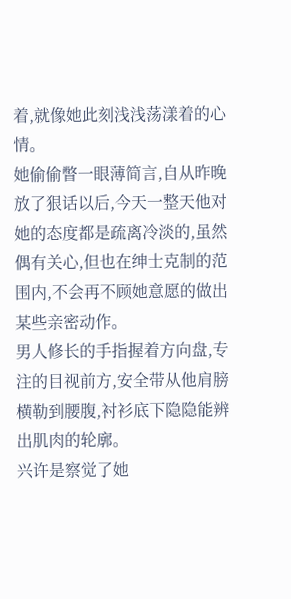着,就像她此刻浅浅荡漾着的心情。
她偷偷瞥一眼薄简言,自从昨晚放了狠话以后,今天一整天他对她的态度都是疏离冷淡的,虽然偶有关心,但也在绅士克制的范围内,不会再不顾她意愿的做出某些亲密动作。
男人修长的手指握着方向盘,专注的目视前方,安全带从他肩膀横勒到腰腹,衬衫底下隐隐能辨出肌肉的轮廓。
兴许是察觉了她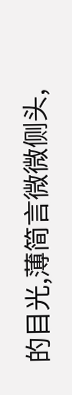的目光,薄简言微微侧头,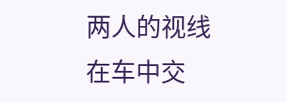两人的视线在车中交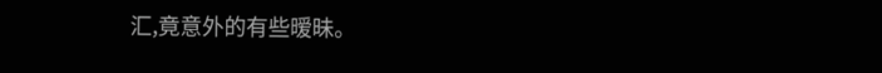汇,竟意外的有些暧昧。